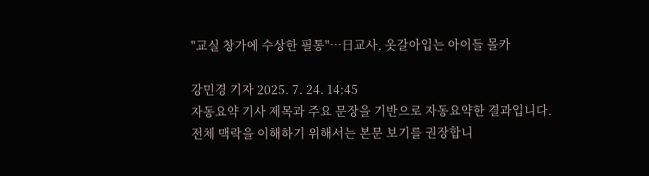"교실 창가에 수상한 필통"…日교사, 옷갈아입는 아이들 몰카

강민경 기자 2025. 7. 24. 14:45
자동요약 기사 제목과 주요 문장을 기반으로 자동요약한 결과입니다.
전체 맥락을 이해하기 위해서는 본문 보기를 권장합니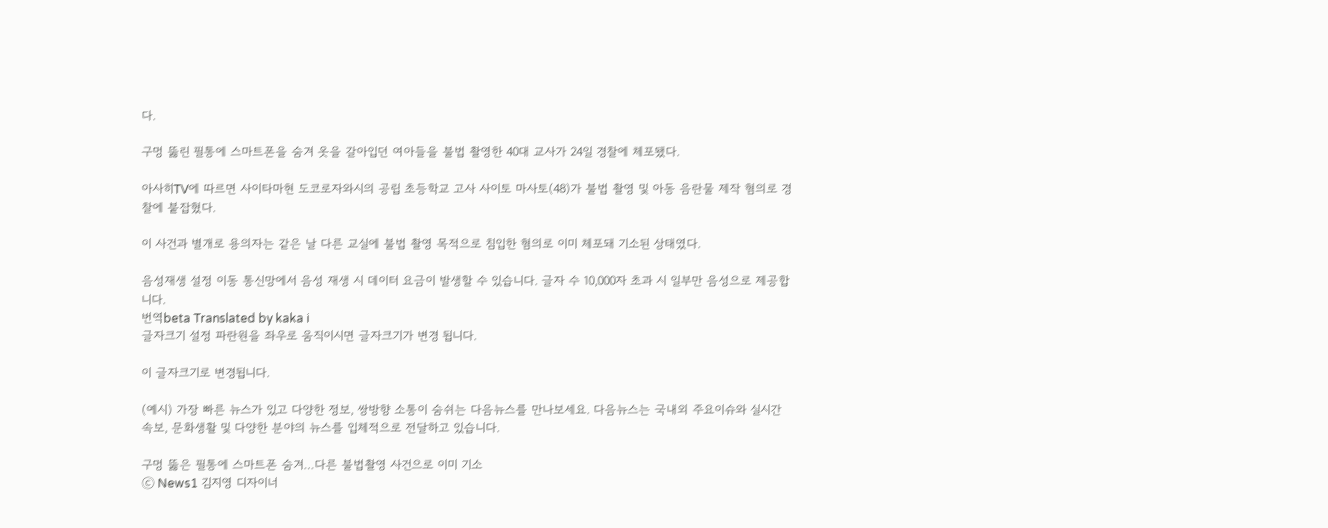다.

구멍 뚫린 필통에 스마트폰을 숨겨 옷을 갈아입던 여아들을 불법 촬영한 40대 교사가 24일 경찰에 체포됐다.

아사히TV에 따르면 사이타마현 도코로자와시의 공립 초등학교 고사 사이토 마사토(48)가 불법 촬영 및 아동 음란물 제작 혐의로 경찰에 붙잡혔다.

이 사건과 별개로 용의자는 같은 날 다른 교실에 불법 촬영 목적으로 침입한 혐의로 이미 체포돼 기소된 상태였다.

음성재생 설정 이동 통신망에서 음성 재생 시 데이터 요금이 발생할 수 있습니다. 글자 수 10,000자 초과 시 일부만 음성으로 제공합니다.
번역beta Translated by kaka i
글자크기 설정 파란원을 좌우로 움직이시면 글자크기가 변경 됩니다.

이 글자크기로 변경됩니다.

(예시) 가장 빠른 뉴스가 있고 다양한 정보, 쌍방향 소통이 숨쉬는 다음뉴스를 만나보세요. 다음뉴스는 국내외 주요이슈와 실시간 속보, 문화생활 및 다양한 분야의 뉴스를 입체적으로 전달하고 있습니다.

구멍 뚫은 필통에 스마트폰 숨겨…다른 불법촬영 사건으로 이미 기소
ⓒ News1 김지영 디자이너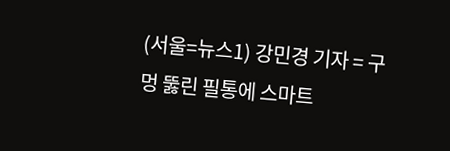(서울=뉴스1) 강민경 기자 = 구멍 뚫린 필통에 스마트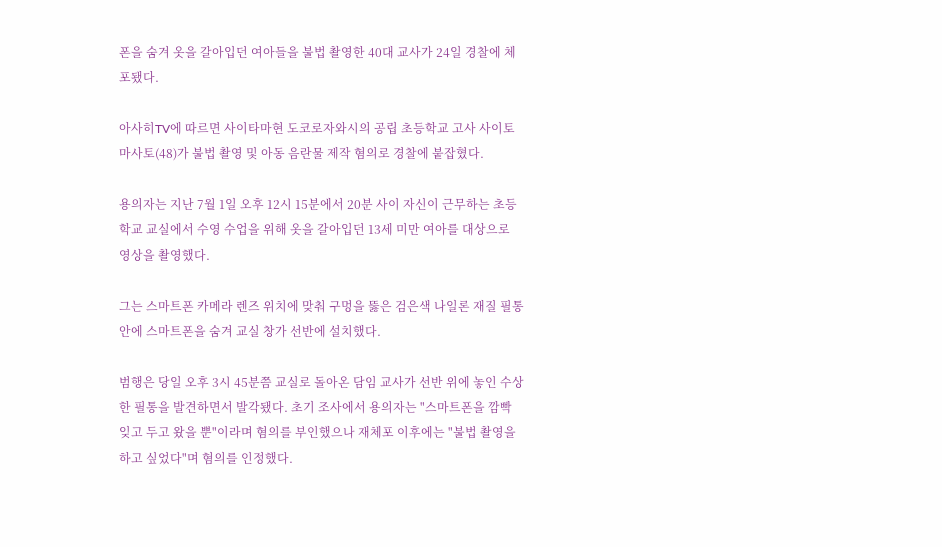폰을 숨겨 옷을 갈아입던 여아들을 불법 촬영한 40대 교사가 24일 경찰에 체포됐다.

아사히TV에 따르면 사이타마현 도코로자와시의 공립 초등학교 고사 사이토 마사토(48)가 불법 촬영 및 아동 음란물 제작 혐의로 경찰에 붙잡혔다.

용의자는 지난 7월 1일 오후 12시 15분에서 20분 사이 자신이 근무하는 초등학교 교실에서 수영 수업을 위해 옷을 갈아입던 13세 미만 여아를 대상으로 영상을 촬영했다.

그는 스마트폰 카메라 렌즈 위치에 맞춰 구멍을 뚫은 검은색 나일론 재질 필통 안에 스마트폰을 숨겨 교실 창가 선반에 설치했다.

범행은 당일 오후 3시 45분쯤 교실로 돌아온 담임 교사가 선반 위에 놓인 수상한 필통을 발견하면서 발각됐다. 초기 조사에서 용의자는 "스마트폰을 깜빡 잊고 두고 왔을 뿐"이라며 혐의를 부인했으나 재체포 이후에는 "불법 촬영을 하고 싶었다"며 혐의를 인정했다.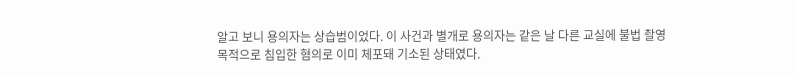알고 보니 용의자는 상습범이었다. 이 사건과 별개로 용의자는 같은 날 다른 교실에 불법 촬영 목적으로 침입한 혐의로 이미 체포돼 기소된 상태였다.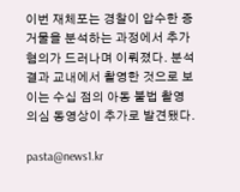이번 재체포는 경찰이 압수한 증거물을 분석하는 과정에서 추가 혐의가 드러나며 이뤄졌다. 분석 결과 교내에서 촬영한 것으로 보이는 수십 점의 아동 불법 촬영 의심 동영상이 추가로 발견됐다.

pasta@news1.kr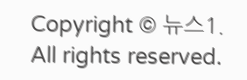Copyright © 뉴스1. All rights reserved.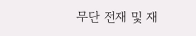무단 전재 및 재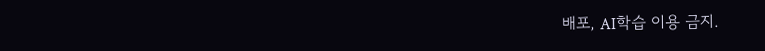배포, AI학습 이용 금지.